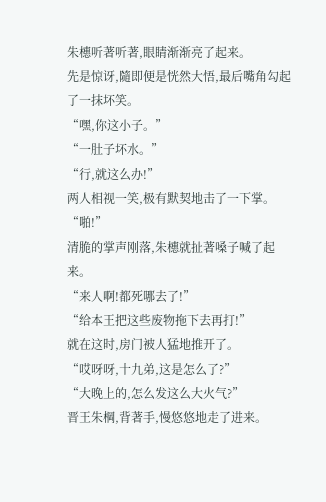朱橞听著听著,眼睛渐渐亮了起来。
先是惊讶,隨即便是恍然大悟,最后嘴角勾起了一抹坏笑。
“嘿,你这小子。”
“一肚子坏水。”
“行,就这么办!”
两人相视一笑,极有默契地击了一下掌。
“啪!”
清脆的掌声刚落,朱橞就扯著嗓子喊了起来。
“来人啊!都死哪去了!”
“给本王把这些废物拖下去再打!”
就在这时,房门被人猛地推开了。
“哎呀呀,十九弟,这是怎么了?”
“大晚上的,怎么发这么大火气?”
晋王朱棡,背著手,慢悠悠地走了进来。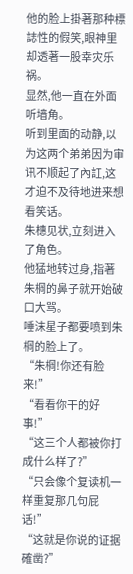他的脸上掛著那种標誌性的假笑,眼神里却透著一股幸灾乐祸。
显然,他一直在外面听墙角。
听到里面的动静,以为这两个弟弟因为审讯不顺起了內訌,这才迫不及待地进来想看笑话。
朱橞见状,立刻进入了角色。
他猛地转过身,指著朱棡的鼻子就开始破口大骂。
唾沫星子都要喷到朱棡的脸上了。
“朱棡!你还有脸来!”
“看看你干的好事!”
“这三个人都被你打成什么样了?”
“只会像个复读机一样重复那几句屁话!”
“这就是你说的证据確凿?”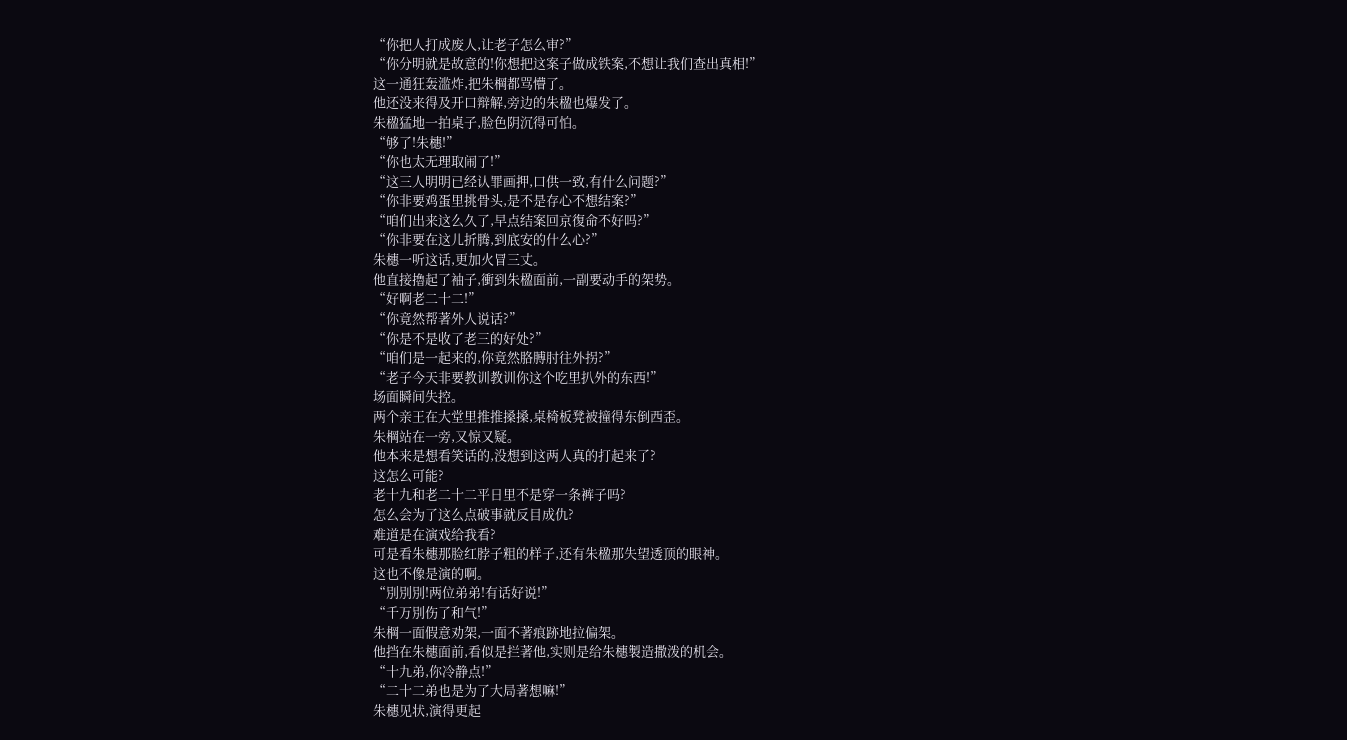“你把人打成废人,让老子怎么审?”
“你分明就是故意的!你想把这案子做成铁案,不想让我们查出真相!”
这一通狂轰滥炸,把朱棡都骂懵了。
他还没来得及开口辩解,旁边的朱楹也爆发了。
朱楹猛地一拍桌子,脸色阴沉得可怕。
“够了!朱橞!”
“你也太无理取闹了!”
“这三人明明已经认罪画押,口供一致,有什么问题?”
“你非要鸡蛋里挑骨头,是不是存心不想结案?”
“咱们出来这么久了,早点结案回京復命不好吗?”
“你非要在这儿折腾,到底安的什么心?”
朱橞一听这话,更加火冒三丈。
他直接擼起了袖子,衝到朱楹面前,一副要动手的架势。
“好啊老二十二!”
“你竟然帮著外人说话?”
“你是不是收了老三的好处?”
“咱们是一起来的,你竟然胳膊肘往外拐?”
“老子今天非要教训教训你这个吃里扒外的东西!”
场面瞬间失控。
两个亲王在大堂里推推搡搡,桌椅板凳被撞得东倒西歪。
朱棡站在一旁,又惊又疑。
他本来是想看笑话的,没想到这两人真的打起来了?
这怎么可能?
老十九和老二十二平日里不是穿一条裤子吗?
怎么会为了这么点破事就反目成仇?
难道是在演戏给我看?
可是看朱橞那脸红脖子粗的样子,还有朱楹那失望透顶的眼神。
这也不像是演的啊。
“別別別!两位弟弟!有话好说!”
“千万別伤了和气!”
朱棡一面假意劝架,一面不著痕跡地拉偏架。
他挡在朱橞面前,看似是拦著他,实则是给朱橞製造撒泼的机会。
“十九弟,你冷静点!”
“二十二弟也是为了大局著想嘛!”
朱橞见状,演得更起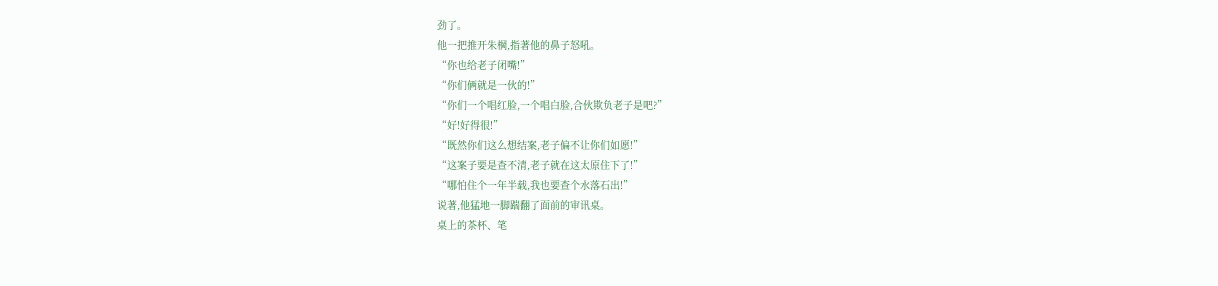劲了。
他一把推开朱棡,指著他的鼻子怒吼。
“你也给老子闭嘴!”
“你们俩就是一伙的!”
“你们一个唱红脸,一个唱白脸,合伙欺负老子是吧?”
“好!好得很!”
“既然你们这么想结案,老子偏不让你们如愿!”
“这案子要是查不清,老子就在这太原住下了!”
“哪怕住个一年半载,我也要查个水落石出!”
说著,他猛地一脚踹翻了面前的审讯桌。
桌上的茶杯、笔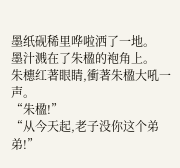墨纸砚稀里哗啦洒了一地。
墨汁溅在了朱楹的袍角上。
朱橞红著眼睛,衝著朱楹大吼一声。
“朱楹!”
“从今天起,老子没你这个弟弟!”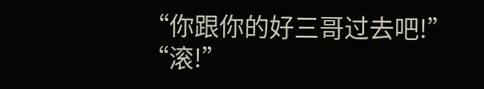“你跟你的好三哥过去吧!”
“滚!”